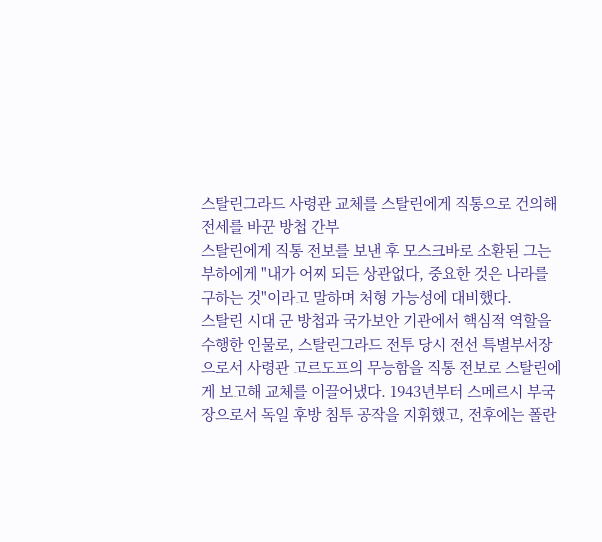스탈린그라드 사령관 교체를 스탈린에게 직통으로 건의해 전세를 바꾼 방첩 간부
스탈린에게 직통 전보를 보낸 후 모스크바로 소환된 그는 부하에게 "내가 어찌 되든 상관없다, 중요한 것은 나라를 구하는 것"이라고 말하며 처형 가능성에 대비했다.
스탈린 시대 군 방첩과 국가보안 기관에서 핵심적 역할을 수행한 인물로, 스탈린그라드 전투 당시 전선 특별부서장으로서 사령관 고르도프의 무능함을 직통 전보로 스탈린에게 보고해 교체를 이끌어냈다. 1943년부터 스메르시 부국장으로서 독일 후방 침투 공작을 지휘했고, 전후에는 폴란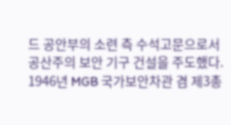드 공안부의 소련 측 수석고문으로서 공산주의 보안 기구 건설을 주도했다. 1946년 MGB 국가보안차관 겸 제3총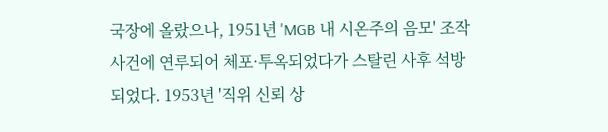국장에 올랐으나, 1951년 'MGB 내 시온주의 음모' 조작 사건에 연루되어 체포·투옥되었다가 스탈린 사후 석방되었다. 1953년 '직위 신뢰 상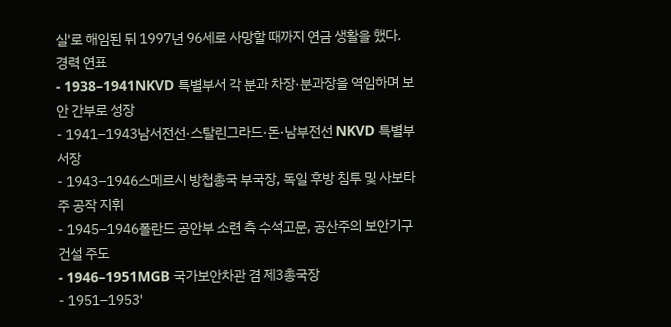실'로 해임된 뒤 1997년 96세로 사망할 때까지 연금 생활을 했다.
경력 연표
- 1938–1941NKVD 특별부서 각 분과 차장·분과장을 역임하며 보안 간부로 성장
- 1941–1943남서전선·스탈린그라드·돈·남부전선 NKVD 특별부서장
- 1943–1946스메르시 방첩총국 부국장, 독일 후방 침투 및 사보타주 공작 지휘
- 1945–1946폴란드 공안부 소련 측 수석고문, 공산주의 보안기구 건설 주도
- 1946–1951MGB 국가보안차관 겸 제3총국장
- 1951–1953'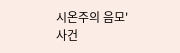시온주의 음모' 사건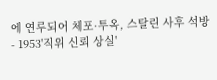에 연루되어 체포·투옥, 스탈린 사후 석방
- 1953'직위 신뢰 상실'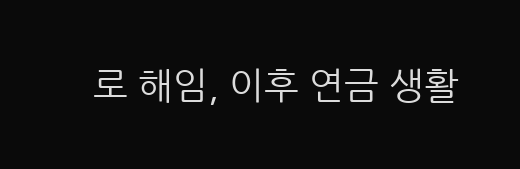로 해임, 이후 연금 생활